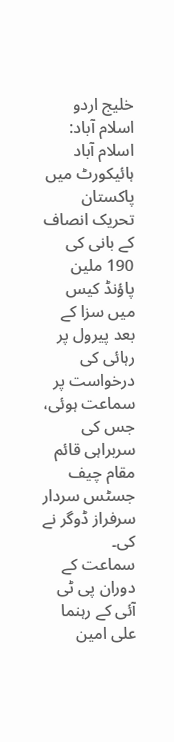خلیج اردو
اسلام آباد: اسلام آباد ہائیکورٹ میں پاکستان تحریک انصاف کے بانی کی 190 ملین پاؤنڈ کیس میں سزا کے بعد پیرول پر رہائی کی درخواست پر سماعت ہوئی، جس کی سربراہی قائم مقام چیف جسٹس سردار سرفراز ڈوگر نے کی۔
سماعت کے دوران پی ٹی آئی کے رہنما علی امین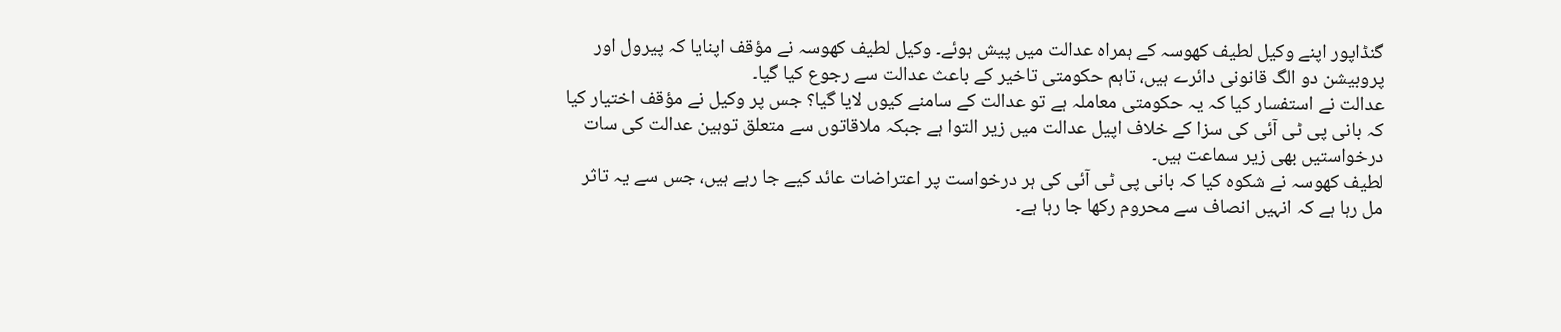گنڈاپور اپنے وکیل لطیف کھوسہ کے ہمراہ عدالت میں پیش ہوئے۔ وکیل لطیف کھوسہ نے مؤقف اپنایا کہ پیرول اور پروبیشن دو الگ قانونی دائرے ہیں، تاہم حکومتی تاخیر کے باعث عدالت سے رجوع کیا گیا۔
عدالت نے استفسار کیا کہ یہ حکومتی معاملہ ہے تو عدالت کے سامنے کیوں لایا گیا؟ جس پر وکیل نے مؤقف اختیار کیا کہ بانی پی ٹی آئی کی سزا کے خلاف اپیل عدالت میں زیر التوا ہے جبکہ ملاقاتوں سے متعلق توہین عدالت کی سات درخواستیں بھی زیر سماعت ہیں۔
لطیف کھوسہ نے شکوہ کیا کہ بانی پی ٹی آئی کی ہر درخواست پر اعتراضات عائد کیے جا رہے ہیں، جس سے یہ تاثر مل رہا ہے کہ انہیں انصاف سے محروم رکھا جا رہا ہے۔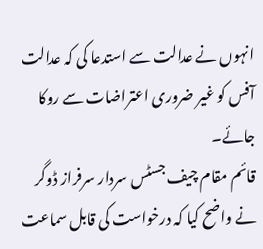انہوں نے عدالت سے استدعا کی کہ عدالت آفس کو غیر ضروری اعتراضات سے روکا جائے۔
قائم مقام چیف جسٹس سردار سرفراز ڈوگر نے واضح کیا کہ درخواست کی قابل سماعت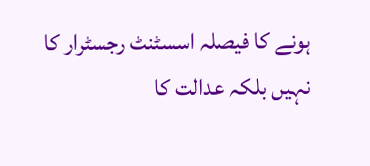ہونے کا فیصلہ اسسٹنٹ رجسٹرار کا نہیں بلکہ عدالت کا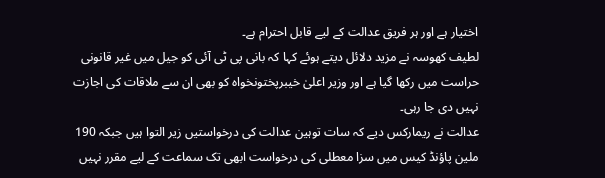اختیار ہے اور ہر فریق عدالت کے لیے قابل احترام ہے۔
لطیف کھوسہ نے مزید دلائل دیتے ہوئے کہا کہ بانی پی ٹی آئی کو جیل میں غیر قانونی حراست میں رکھا گیا ہے اور وزیر اعلیٰ خیبرپختونخواہ کو بھی ان سے ملاقات کی اجازت نہیں دی جا رہی۔
عدالت نے ریمارکس دیے کہ سات توہین عدالت کی درخواستیں زیر التوا ہیں جبکہ 190 ملین پاؤنڈ کیس میں سزا معطلی کی درخواست ابھی تک سماعت کے لیے مقرر نہیں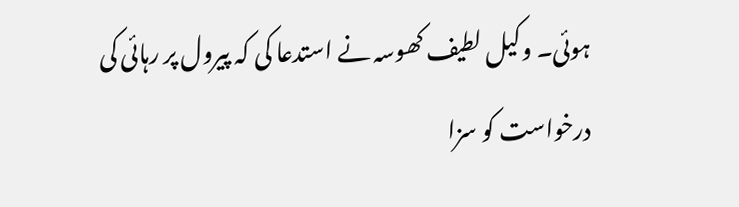ہوئی۔ وکیل لطیف کھوسہ نے استدعا کی کہ پیرول پر رہائی کی درخواست کو سزا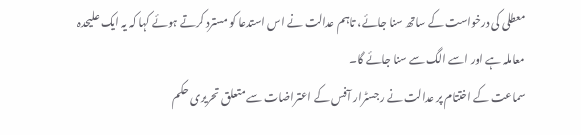معطلی کی درخواست کے ساتھ سنا جائے، تاہم عدالت نے اس استدعا کو مسترد کرتے ہوئے کہا کہ یہ ایک علیحدہ معاملہ ہے اور اسے الگ سے سنا جائے گا۔
سماعت کے اختتام پر عدالت نے رجسٹرار آفس کے اعتراضات سے متعلق تحریری حکم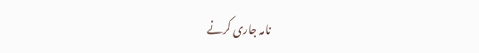نامہ جاری کرنے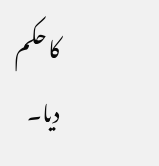کا حکم دیا۔